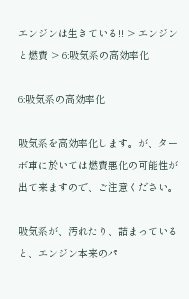エンジンは生きている!! > エンジンと燃費 > 6:吸気系の高効率化

6:吸気系の高効率化

吸気系を高効率化します。が、ターボ車に於いては燃費悪化の可能性が出て来ますので、ご注意ください。

吸気系が、汚れたり、詰まっていると、エンジン本来のパ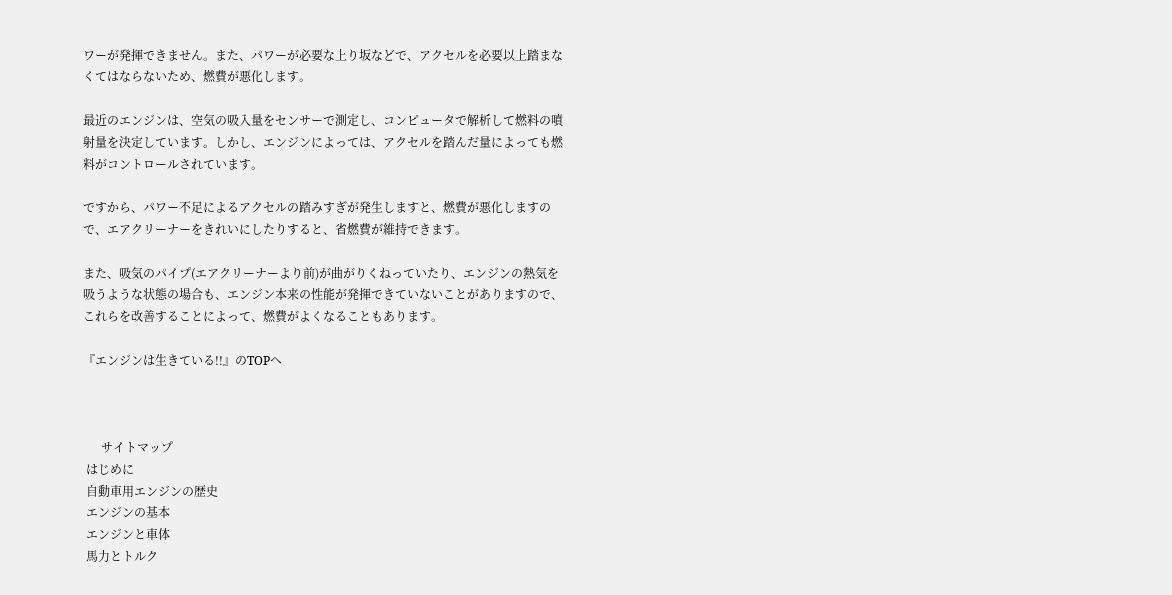ワーが発揮できません。また、パワーが必要な上り坂などで、アクセルを必要以上踏まなくてはならないため、燃費が悪化します。

最近のエンジンは、空気の吸入量をセンサーで測定し、コンピュータで解析して燃料の噴射量を決定しています。しかし、エンジンによっては、アクセルを踏んだ量によっても燃料がコントロールされています。

ですから、パワー不足によるアクセルの踏みすぎが発生しますと、燃費が悪化しますので、エアクリーナーをきれいにしたりすると、省燃費が維持できます。

また、吸気のパイプ(エアクリーナーより前)が曲がりくねっていたり、エンジンの熱気を吸うような状態の場合も、エンジン本来の性能が発揮できていないことがありますので、これらを改善することによって、燃費がよくなることもあります。

『エンジンは生きている!!』のTOPへ



      サイトマップ
 はじめに
 自動車用エンジンの歴史
 エンジンの基本
 エンジンと車体
 馬力とトルク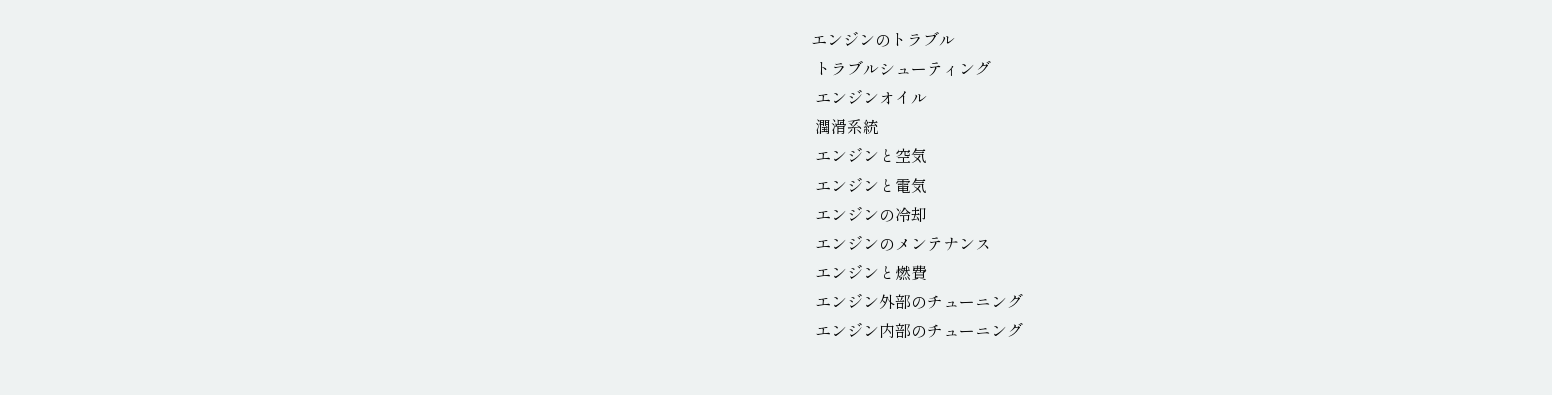エンジンのトラブル
 トラブルシューティング
 エンジンオイル
 潤滑系統
 エンジンと空気
 エンジンと電気
 エンジンの冷却
 エンジンのメンテナンス
 エンジンと燃費
 エンジン外部のチューニング
 エンジン内部のチューニング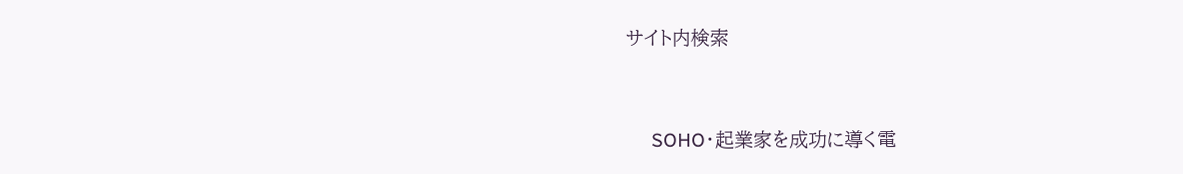サイト内検索


     SOHO・起業家を成功に導く電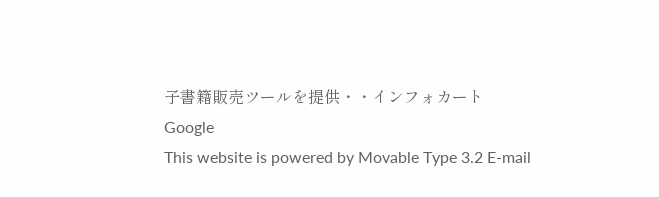子書籍販売ツールを提供・・インフォカート
Google
This website is powered by Movable Type 3.2 E-mail